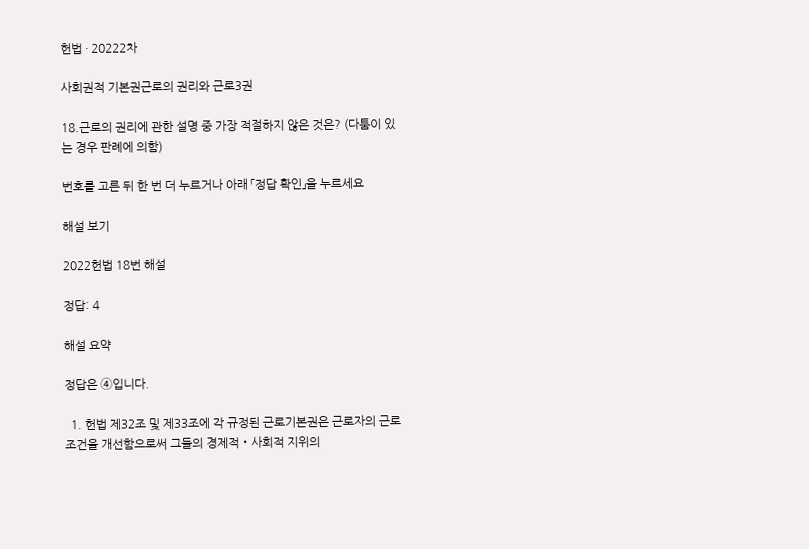헌법 · 20222차

사회권적 기본권근로의 권리와 근로3권

18.근로의 권리에 관한 설명 중 가장 적절하지 않은 것은? (다툼이 있는 경우 판례에 의함)

번호를 고른 뒤 한 번 더 누르거나 아래 「정답 확인」을 누르세요

해설 보기

2022헌법 18번 해설

정답: 4

해설 요약

정답은 ④입니다.

  1. 헌법 제32조 및 제33조에 각 규정된 근로기본권은 근로자의 근로조건을 개선함으로써 그들의 경제적・사회적 지위의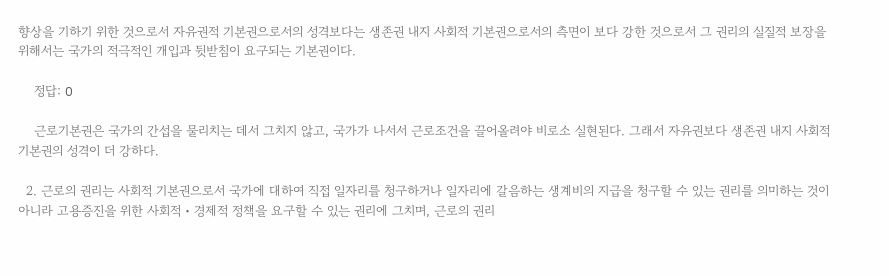향상을 기하기 위한 것으로서 자유권적 기본권으로서의 성격보다는 생존권 내지 사회적 기본권으로서의 측면이 보다 강한 것으로서 그 권리의 실질적 보장을 위해서는 국가의 적극적인 개입과 뒷받침이 요구되는 기본권이다.

    정답: O

    근로기본권은 국가의 간섭을 물리치는 데서 그치지 않고, 국가가 나서서 근로조건을 끌어올려야 비로소 실현된다. 그래서 자유권보다 생존권 내지 사회적 기본권의 성격이 더 강하다.

  2. 근로의 권리는 사회적 기본권으로서 국가에 대하여 직접 일자리를 청구하거나 일자리에 갈음하는 생계비의 지급을 청구할 수 있는 권리를 의미하는 것이 아니라 고용증진을 위한 사회적・경제적 정책을 요구할 수 있는 권리에 그치며, 근로의 권리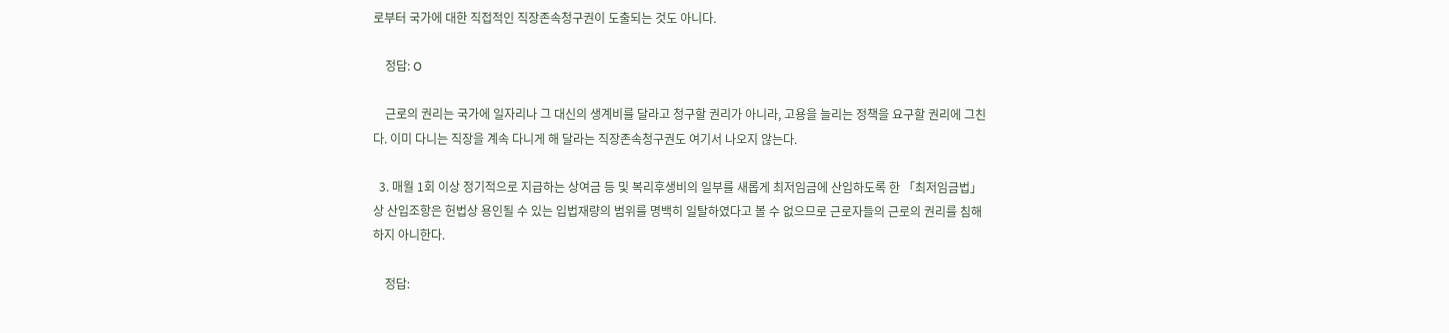로부터 국가에 대한 직접적인 직장존속청구권이 도출되는 것도 아니다.

    정답: O

    근로의 권리는 국가에 일자리나 그 대신의 생계비를 달라고 청구할 권리가 아니라, 고용을 늘리는 정책을 요구할 권리에 그친다. 이미 다니는 직장을 계속 다니게 해 달라는 직장존속청구권도 여기서 나오지 않는다.

  3. 매월 1회 이상 정기적으로 지급하는 상여금 등 및 복리후생비의 일부를 새롭게 최저임금에 산입하도록 한 「최저임금법」상 산입조항은 헌법상 용인될 수 있는 입법재량의 범위를 명백히 일탈하였다고 볼 수 없으므로 근로자들의 근로의 권리를 침해하지 아니한다.

    정답: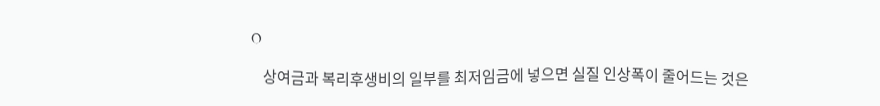O

    상여금과 복리후생비의 일부를 최저임금에 넣으면 실질 인상폭이 줄어드는 것은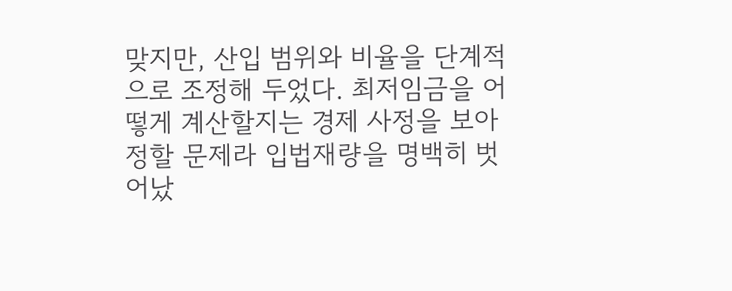맞지만, 산입 범위와 비율을 단계적으로 조정해 두었다. 최저임금을 어떻게 계산할지는 경제 사정을 보아 정할 문제라 입법재량을 명백히 벗어났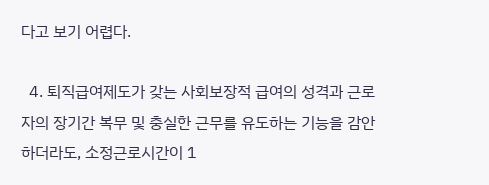다고 보기 어렵다.

  4. 퇴직급여제도가 갖는 사회보장적 급여의 성격과 근로자의 장기간 복무 및 충실한 근무를 유도하는 기능을 감안하더라도, 소정근로시간이 1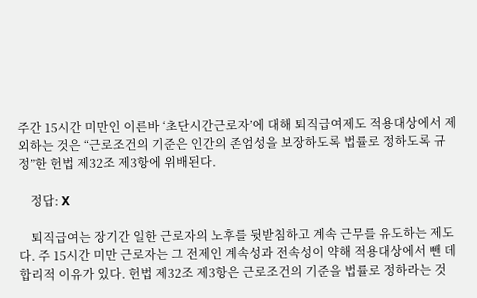주간 15시간 미만인 이른바 ‘초단시간근로자’에 대해 퇴직급여제도 적용대상에서 제외하는 것은 “근로조건의 기준은 인간의 존엄성을 보장하도록 법률로 정하도록 규정”한 헌법 제32조 제3항에 위배된다.

    정답: X

    퇴직급여는 장기간 일한 근로자의 노후를 뒷받침하고 계속 근무를 유도하는 제도다. 주 15시간 미만 근로자는 그 전제인 계속성과 전속성이 약해 적용대상에서 뺀 데 합리적 이유가 있다. 헌법 제32조 제3항은 근로조건의 기준을 법률로 정하라는 것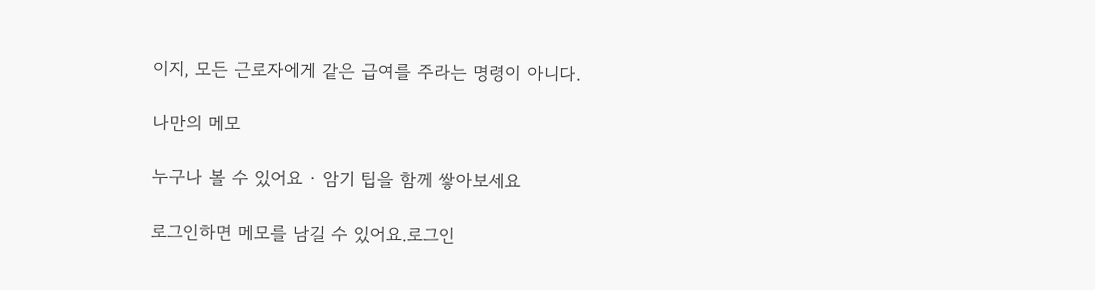이지, 모든 근로자에게 같은 급여를 주라는 명령이 아니다.

나만의 메모

누구나 볼 수 있어요 · 암기 팁을 함께 쌓아보세요

로그인하면 메모를 남길 수 있어요.로그인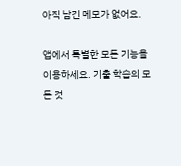아직 남긴 메모가 없어요.

앱에서 특별한 모든 기능을 이용하세요. 기출 학습의 모든 것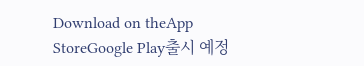Download on theApp StoreGoogle Play출시 예정